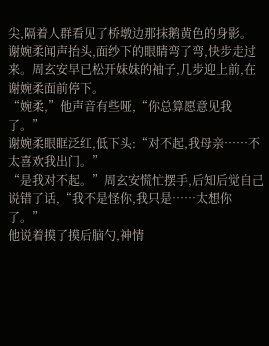尖,隔着人群看见了桥墩边那抹鹅黄色的身影。
谢婉柔闻声抬头,面纱下的眼睛弯了弯,快步走过来。周玄安早已松开妹妹的袖子,几步迎上前,在谢婉柔面前停下。
“婉柔,”他声音有些哑,“你总算愿意见我了。”
谢婉柔眼眶泛红,低下头:“对不起,我母亲……不太喜欢我出门。”
“是我对不起。”周玄安慌忙摆手,后知后觉自己说错了话,“我不是怪你,我只是……太想你了。”
他说着摸了摸后脑勺,神情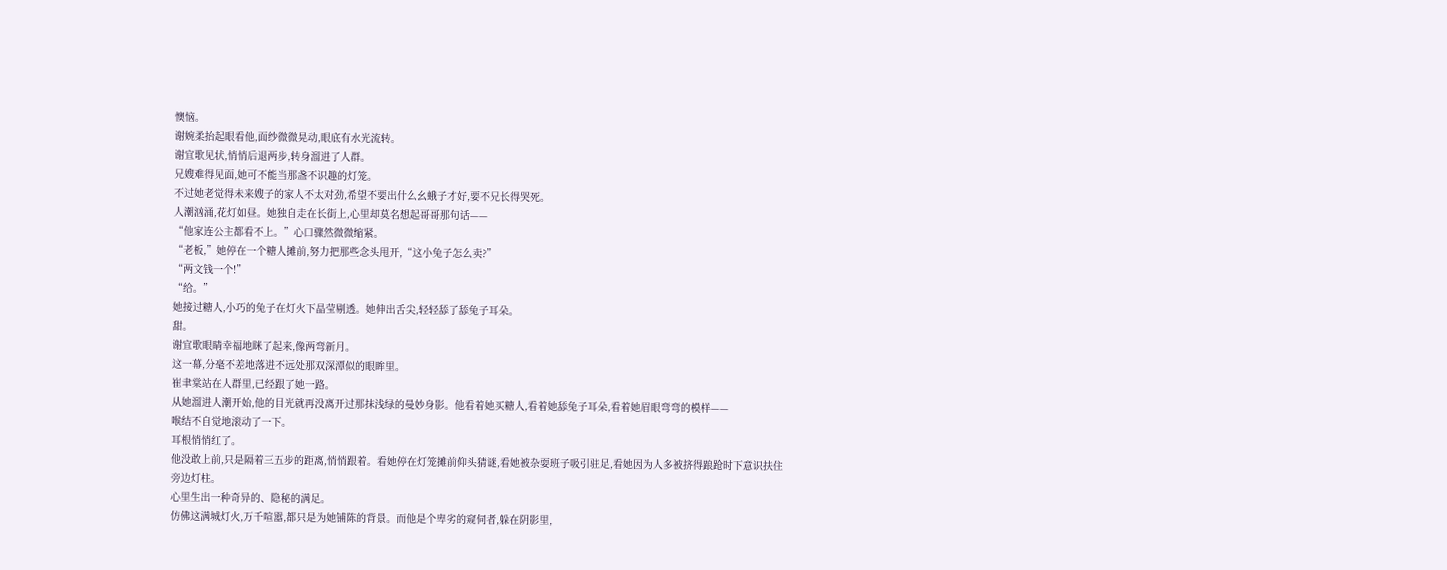懊恼。
谢婉柔抬起眼看他,面纱微微晃动,眼底有水光流转。
谢宜歌见状,悄悄后退两步,转身溜进了人群。
兄嫂难得见面,她可不能当那盏不识趣的灯笼。
不过她老觉得未来嫂子的家人不太对劲,希望不要出什么幺蛾子才好,要不兄长得哭死。
人潮汹涌,花灯如昼。她独自走在长街上,心里却莫名想起哥哥那句话——
“他家连公主都看不上。”心口骤然微微缩紧。
“老板,”她停在一个糖人摊前,努力把那些念头甩开,“这小兔子怎么卖?”
“两文钱一个!”
“给。”
她接过糖人,小巧的兔子在灯火下晶莹剔透。她伸出舌尖,轻轻舔了舔兔子耳朵。
甜。
谢宜歌眼睛幸福地眯了起来,像两弯新月。
这一幕,分毫不差地落进不远处那双深潭似的眼眸里。
崔聿棠站在人群里,已经跟了她一路。
从她溜进人潮开始,他的目光就再没离开过那抹浅绿的曼妙身影。他看着她买糖人,看着她舔兔子耳朵,看着她眉眼弯弯的模样——
喉结不自觉地滚动了一下。
耳根悄悄红了。
他没敢上前,只是隔着三五步的距离,悄悄跟着。看她停在灯笼摊前仰头猜谜,看她被杂耍班子吸引驻足,看她因为人多被挤得踉跄时下意识扶住旁边灯柱。
心里生出一种奇异的、隐秘的满足。
仿佛这满城灯火,万千喧嚣,都只是为她铺陈的背景。而他是个卑劣的窥伺者,躲在阴影里,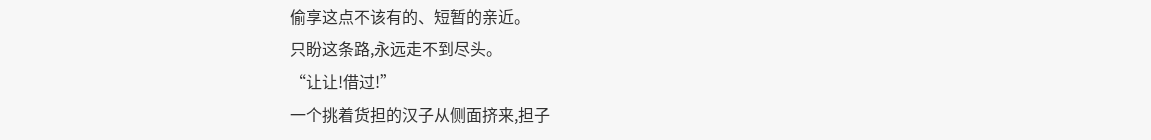偷享这点不该有的、短暂的亲近。
只盼这条路,永远走不到尽头。
“让让!借过!”
一个挑着货担的汉子从侧面挤来,担子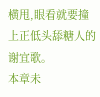横甩,眼看就要撞上正低头舔糖人的谢宜歌。
本章未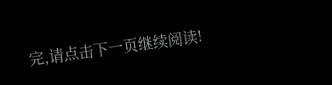完,请点击下一页继续阅读!